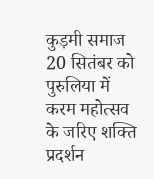कुड़मी समाज 20 सितंबर को पुरुलिया में करम महोत्सव के जरिए शक्ति प्रदर्शन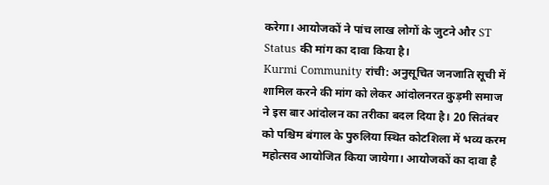करेगा। आयोजकों ने पांच लाख लोगों के जुटने और ST Status की मांग का दावा किया है।
Kurmi Community रांची: अनुसूचित जनजाति सूची में शामिल करने की मांग को लेकर आंदोलनरत कुड़मी समाज ने इस बार आंदोलन का तरीका बदल दिया है। 20 सितंबर को पश्चिम बंगाल के पुरुलिया स्थित कोटशिला में भव्य करम महोत्सव आयोजित किया जायेगा। आयोजकों का दावा है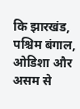कि झारखंड, पश्चिम बंगाल, ओडिशा और असम से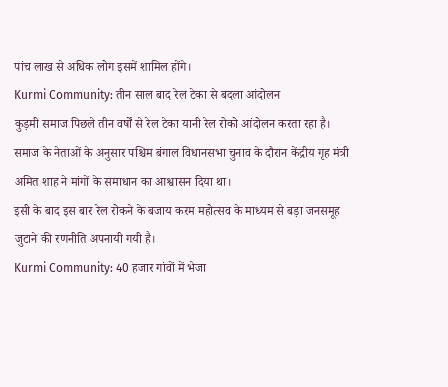पांच लाख से अधिक लोग इसमें शामिल होंगे।
Kurmi Community: तीन साल बाद रेल टेका से बदला आंदोलन
कुड़मी समाज पिछले तीन वर्षों से रेल टेका यानी रेल रोको आंदोलन करता रहा है। समाज के नेताओं के अनुसार पश्चिम बंगाल विधानसभा चुनाव के दौरान केंद्रीय गृह मंत्री अमित शाह ने मांगों के समाधान का आश्वासन दिया था।
इसी के बाद इस बार रेल रोकने के बजाय करम महोत्सव के माध्यम से बड़ा जनसमूह जुटाने की रणनीति अपनायी गयी है।
Kurmi Community: 40 हजार गांवों में भेजा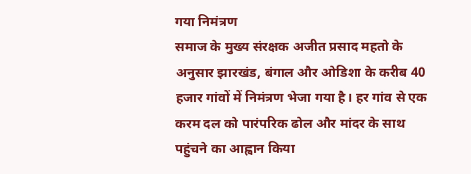गया निमंत्रण
समाज के मुख्य संरक्षक अजीत प्रसाद महतो के अनुसार झारखंड, बंगाल और ओडिशा के करीब 40 हजार गांवों में निमंत्रण भेजा गया है। हर गांव से एक करम दल को पारंपरिक ढोल और मांदर के साथ पहुंचने का आह्वान किया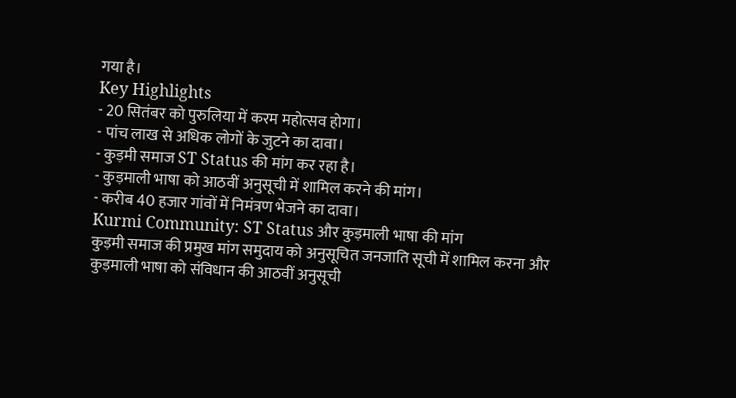गया है।
Key Highlights
- 20 सितंबर को पुरुलिया में करम महोत्सव होगा।
- पांच लाख से अधिक लोगों के जुटने का दावा।
- कुड़मी समाज ST Status की मांग कर रहा है।
- कुड़माली भाषा को आठवीं अनुसूची में शामिल करने की मांग।
- करीब 40 हजार गांवों में निमंत्रण भेजने का दावा।
Kurmi Community: ST Status और कुड़माली भाषा की मांग
कुड़मी समाज की प्रमुख मांग समुदाय को अनुसूचित जनजाति सूची में शामिल करना और कुड़माली भाषा को संविधान की आठवीं अनुसूची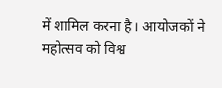में शामिल करना है। आयोजकों ने महोत्सव को विश्व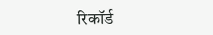रिकॉर्ड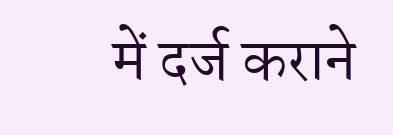में दर्ज कराने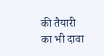की तैयारी का भी दावा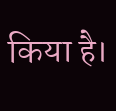किया है।